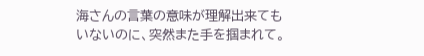海さんの言葉の意味が理解出来てもいないのに、突然また手を掴まれて。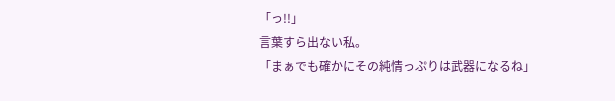「っ!!」
言葉すら出ない私。
「まぁでも確かにその純情っぷりは武器になるね」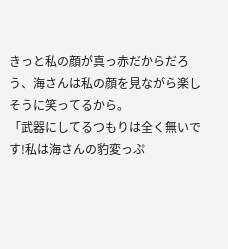きっと私の顔が真っ赤だからだろう、海さんは私の顔を見ながら楽しそうに笑ってるから。
「武器にしてるつもりは全く無いです!私は海さんの豹変っぷ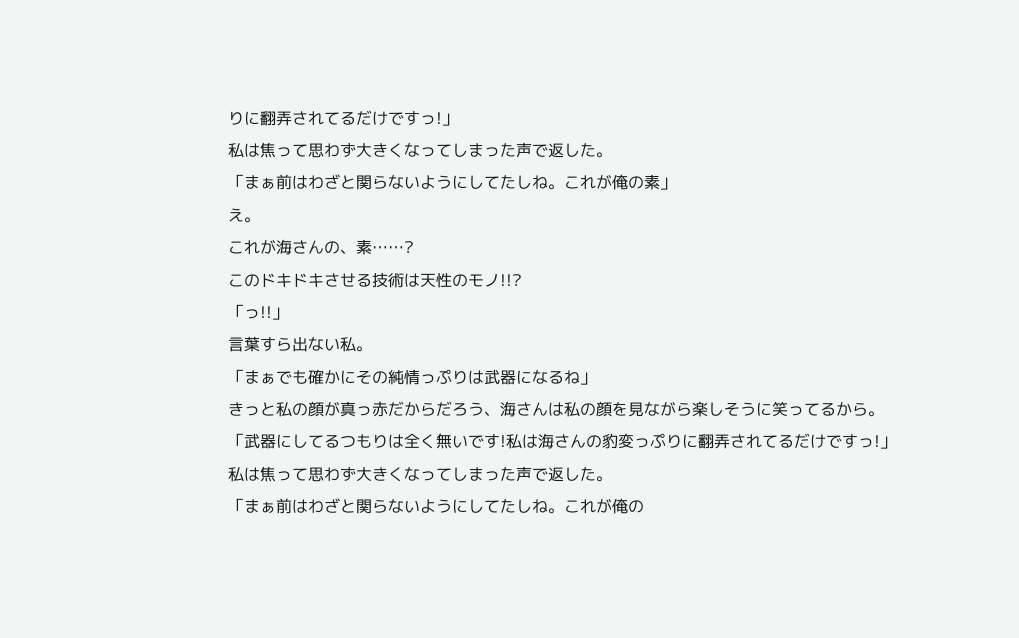りに翻弄されてるだけですっ!」
私は焦って思わず大きくなってしまった声で返した。
「まぁ前はわざと関らないようにしてたしね。これが俺の素」
え。
これが海さんの、素……?
このドキドキさせる技術は天性のモノ!!?
「っ!!」
言葉すら出ない私。
「まぁでも確かにその純情っぷりは武器になるね」
きっと私の顔が真っ赤だからだろう、海さんは私の顔を見ながら楽しそうに笑ってるから。
「武器にしてるつもりは全く無いです!私は海さんの豹変っぷりに翻弄されてるだけですっ!」
私は焦って思わず大きくなってしまった声で返した。
「まぁ前はわざと関らないようにしてたしね。これが俺の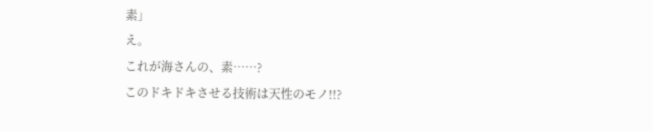素」
え。
これが海さんの、素……?
このドキドキさせる技術は天性のモノ!!?